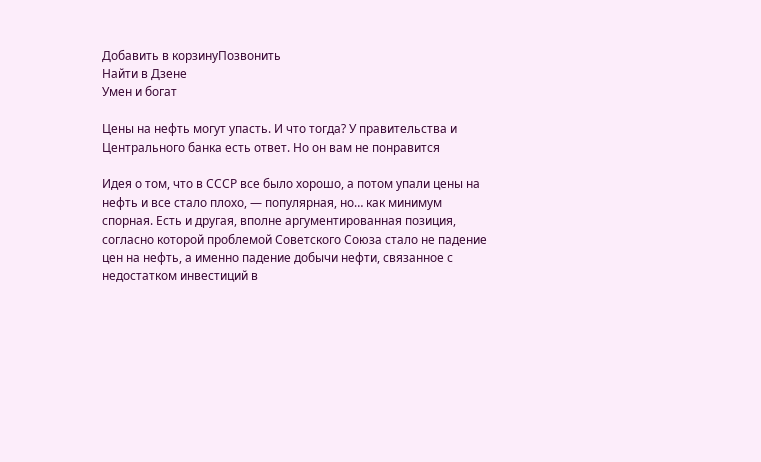Добавить в корзинуПозвонить
Найти в Дзене
Умен и богат

Цены на нефть могут упасть. И что тогда? У правительства и Центрального банка есть ответ. Но он вам не понравится

Идея о том, что в СССР все было хорошо, а потом упали цены на нефть и все стало плохо, — популярная, но… как минимум спорная. Есть и другая, вполне аргументированная позиция, согласно которой проблемой Советского Союза стало не падение цен на нефть, а именно падение добычи нефти, связанное с недостатком инвестиций в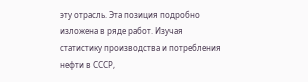эту отрасль. Эта позиция подробно изложена в ряде работ. Изучая статистику производства и потребления нефти в СССР,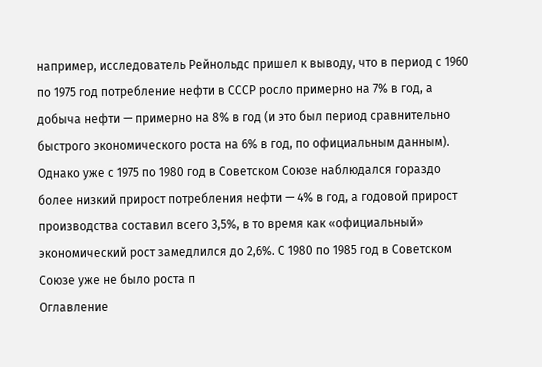например, исследователь Рейнольдс пришел к выводу, что в период с 1960 по 1975 год потребление нефти в СССР росло примерно на 7% в год, а добыча нефти — примерно на 8% в год (и это был период сравнительно быстрого экономического роста на 6% в год, по официальным данным). Однако уже с 1975 по 1980 год в Советском Союзе наблюдался гораздо более низкий прирост потребления нефти — 4% в год, а годовой прирост производства составил всего 3,5%, в то время как «официальный» экономический рост замедлился до 2,6%. С 1980 по 1985 год в Советском Союзе уже не было роста п
Оглавление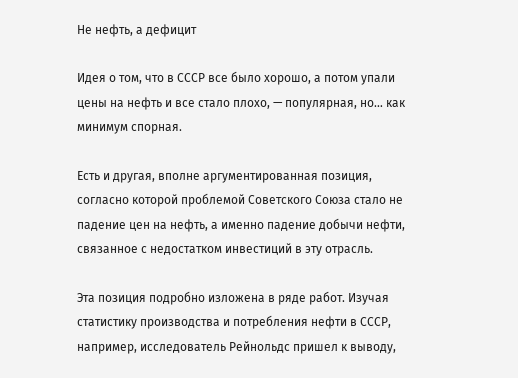Не нефть, а дефицит

Идея о том, что в СССР все было хорошо, а потом упали цены на нефть и все стало плохо, — популярная, но… как минимум спорная.

Есть и другая, вполне аргументированная позиция, согласно которой проблемой Советского Союза стало не падение цен на нефть, а именно падение добычи нефти, связанное с недостатком инвестиций в эту отрасль.

Эта позиция подробно изложена в ряде работ. Изучая статистику производства и потребления нефти в СССР, например, исследователь Рейнольдс пришел к выводу,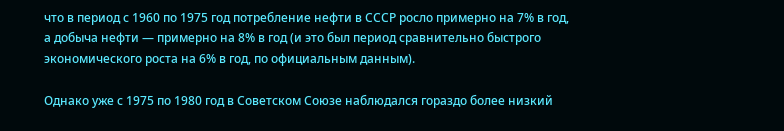что в период с 1960 по 1975 год потребление нефти в СССР росло примерно на 7% в год, а добыча нефти — примерно на 8% в год (и это был период сравнительно быстрого экономического роста на 6% в год, по официальным данным).

Однако уже с 1975 по 1980 год в Советском Союзе наблюдался гораздо более низкий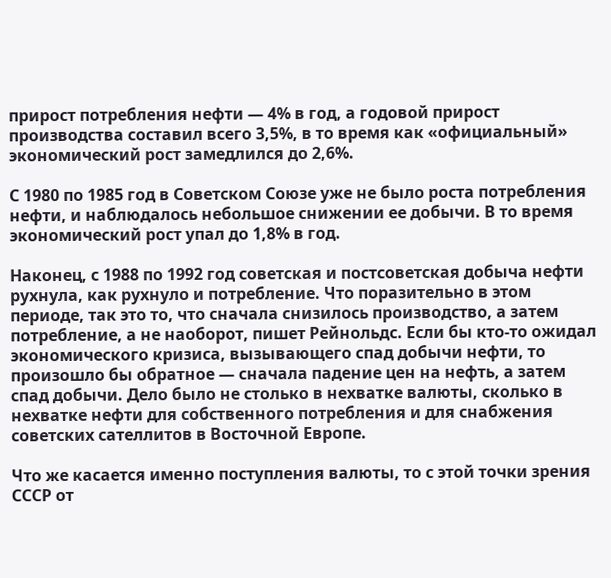прирост потребления нефти — 4% в год, а годовой прирост производства составил всего 3,5%, в то время как «официальный» экономический рост замедлился до 2,6%.

С 1980 по 1985 год в Советском Союзе уже не было роста потребления нефти, и наблюдалось небольшое снижении ее добычи. В то время экономический рост упал до 1,8% в год.

Наконец, с 1988 по 1992 год советская и постсоветская добыча нефти рухнула, как рухнуло и потребление. Что поразительно в этом периоде, так это то, что сначала снизилось производство, а затем потребление, а не наоборот, пишет Рейнольдс. Если бы кто-то ожидал экономического кризиса, вызывающего спад добычи нефти, то произошло бы обратное — сначала падение цен на нефть, а затем спад добычи. Дело было не столько в нехватке валюты, сколько в нехватке нефти для собственного потребления и для снабжения советских сателлитов в Восточной Европе.

Что же касается именно поступления валюты, то с этой точки зрения СССР от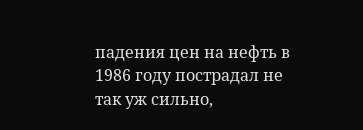падения цен на нефть в 1986 году пострадал не так уж сильно,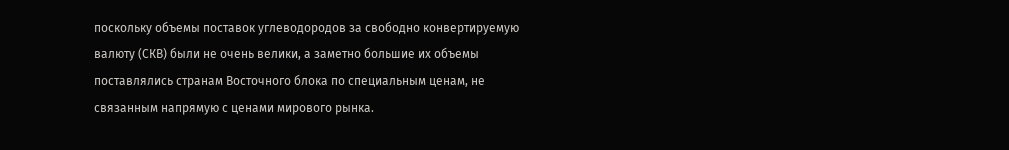поскольку объемы поставок углеводородов за свободно конвертируемую валюту (СКВ) были не очень велики, а заметно большие их объемы поставлялись странам Восточного блока по специальным ценам, не связанным напрямую с ценами мирового рынка.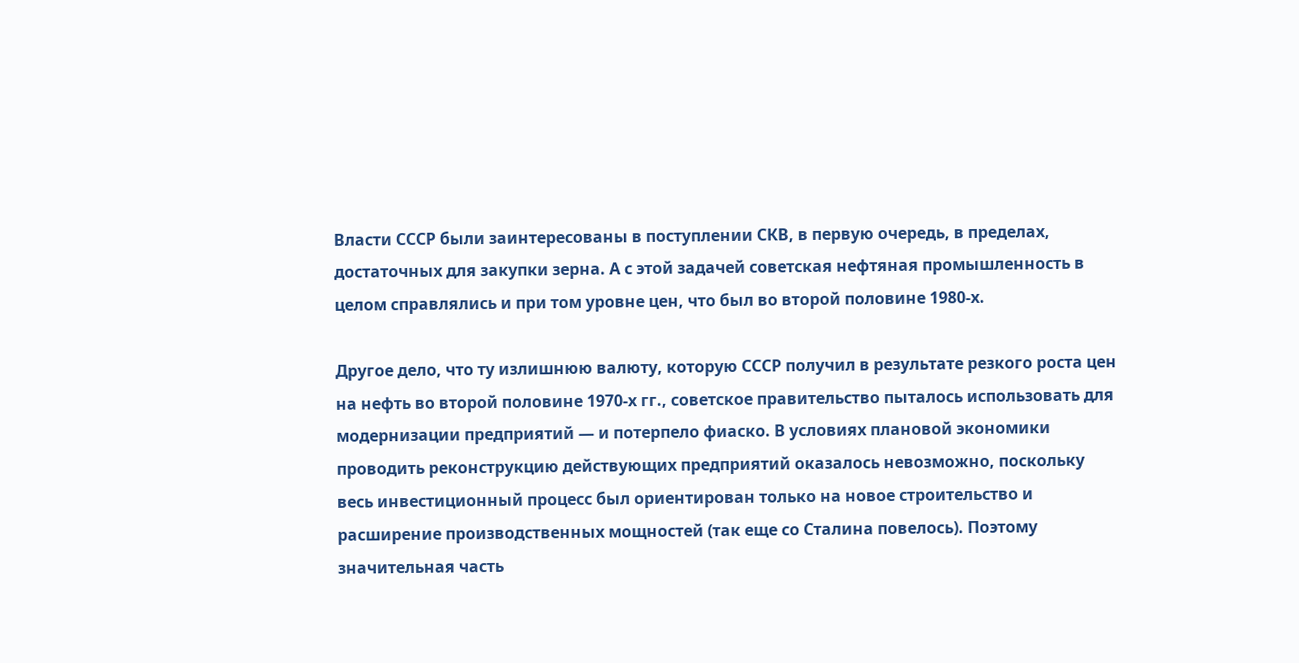Власти СССР были заинтересованы в поступлении СКВ, в первую очередь, в пределах, достаточных для закупки зерна. А с этой задачей советская нефтяная промышленность в целом справлялись и при том уровне цен, что был во второй половине 1980-х.

Другое дело, что ту излишнюю валюту, которую СССР получил в результате резкого роста цен на нефть во второй половине 1970-х гг., советское правительство пыталось использовать для модернизации предприятий — и потерпело фиаско. В условиях плановой экономики проводить реконструкцию действующих предприятий оказалось невозможно, поскольку весь инвестиционный процесс был ориентирован только на новое строительство и расширение производственных мощностей (так еще со Сталина повелось). Поэтому значительная часть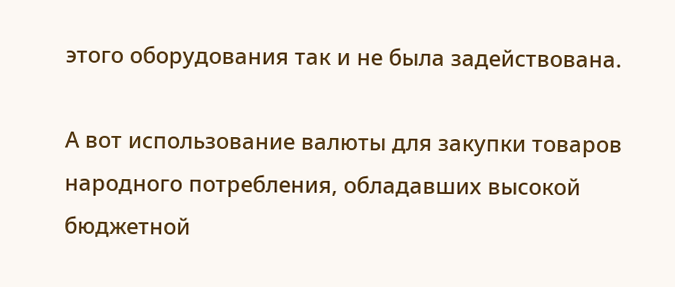этого оборудования так и не была задействована.

А вот использование валюты для закупки товаров народного потребления, обладавших высокой бюджетной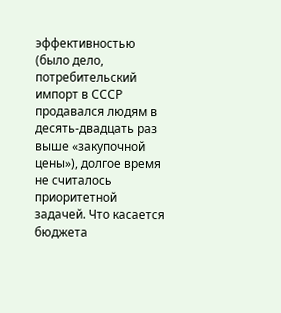эффективностью (было дело, потребительский импорт в СССР продавался людям в десять-двадцать раз выше «закупочной цены»), долгое время не считалось приоритетной задачей. Что касается бюджета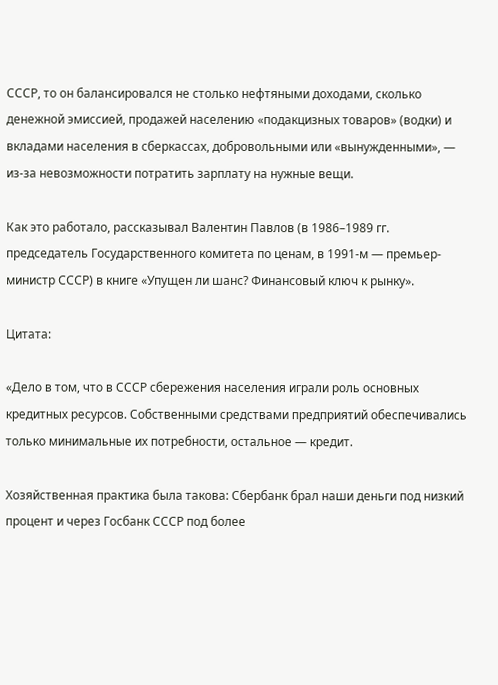СССР, то он балансировался не столько нефтяными доходами, сколько денежной эмиссией, продажей населению «подакцизных товаров» (водки) и вкладами населения в сберкассах, добровольными или «вынужденными», — из-за невозможности потратить зарплату на нужные вещи.

Как это работало, рассказывал Валентин Павлов (в 1986–1989 гг. председатель Государственного комитета по ценам, в 1991-м — премьер-министр СССР) в книге «Упущен ли шанс? Финансовый ключ к рынку».

Цитата:

«Дело в том, что в СССР сбережения населения играли роль основных кредитных ресурсов. Собственными средствами предприятий обеспечивались только минимальные их потребности, остальное — кредит.

Хозяйственная практика была такова: Сбербанк брал наши деньги под низкий процент и через Госбанк СССР под более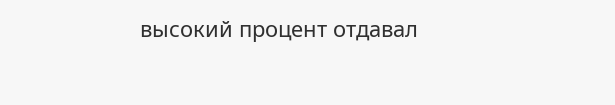высокий процент отдавал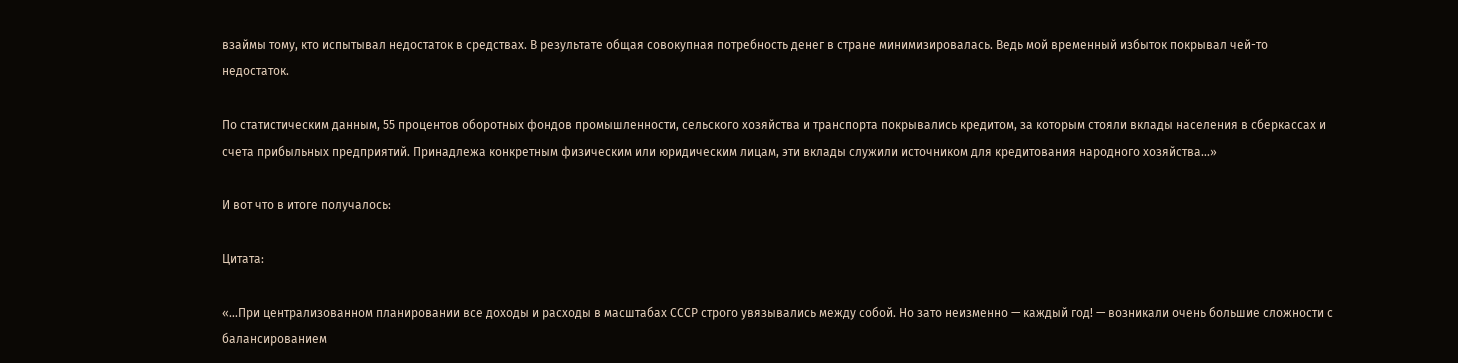взаймы тому, кто испытывал недостаток в средствах. В результате общая совокупная потребность денег в стране минимизировалась. Ведь мой временный избыток покрывал чей-то недостаток.

По статистическим данным, 55 процентов оборотных фондов промышленности, сельского хозяйства и транспорта покрывались кредитом, за которым стояли вклады населения в сберкассах и счета прибыльных предприятий. Принадлежа конкретным физическим или юридическим лицам, эти вклады служили источником для кредитования народного хозяйства…»

И вот что в итоге получалось:

Цитата:

«…При централизованном планировании все доходы и расходы в масштабах СССР строго увязывались между собой. Но зато неизменно — каждый год! — возникали очень большие сложности с балансированием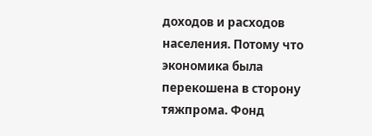доходов и расходов населения. Потому что экономика была перекошена в сторону тяжпрома. Фонд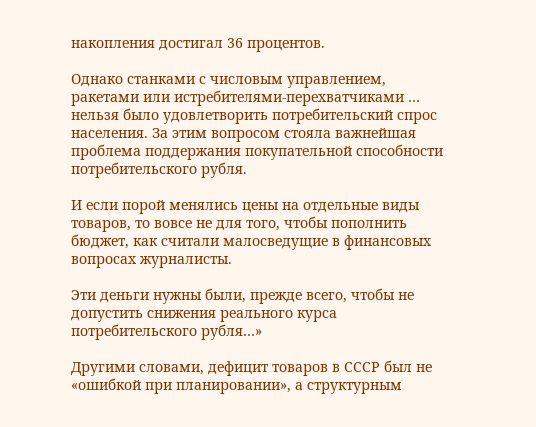накопления достигал 36 процентов.

Однако станками с числовым управлением, ракетами или истребителями-перехватчиками … нельзя было удовлетворить потребительский спрос населения. За этим вопросом стояла важнейшая проблема поддержания покупательной способности потребительского рубля.

И если порой менялись цены на отдельные виды товаров, то вовсе не для того, чтобы пополнить бюджет, как считали малосведущие в финансовых вопросах журналисты.

Эти деньги нужны были, прежде всего, чтобы не допустить снижения реального курса потребительского рубля…»

Другими словами, дефицит товаров в СССР был не «ошибкой при планировании», а структурным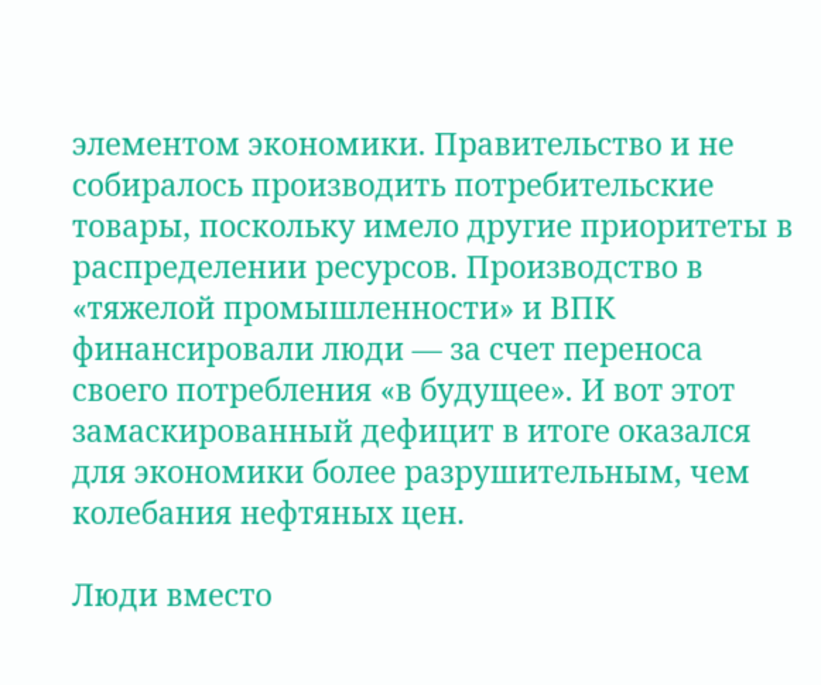элементом экономики. Правительство и не собиралось производить потребительские товары, поскольку имело другие приоритеты в распределении ресурсов. Производство в «тяжелой промышленности» и ВПК финансировали люди — за счет переноса своего потребления «в будущее». И вот этот замаскированный дефицит в итоге оказался для экономики более разрушительным, чем колебания нефтяных цен.

Люди вместо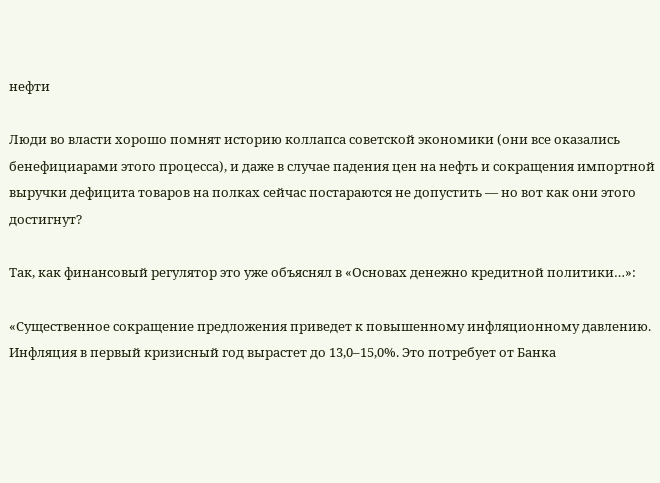нефти

Люди во власти хорошо помнят историю коллапса советской экономики (они все оказались бенефициарами этого процесса), и даже в случае падения цен на нефть и сокращения импортной выручки дефицита товаров на полках сейчас постараются не допустить — но вот как они этого достигнут?

Так, как финансовый регулятор это уже объяснял в «Основах денежно кредитной политики…»:

«Существенное сокращение предложения приведет к повышенному инфляционному давлению. Инфляция в первый кризисный год вырастет до 13,0–15,0%. Это потребует от Банка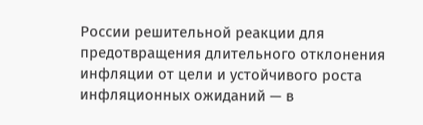России решительной реакции для предотвращения длительного отклонения инфляции от цели и устойчивого роста инфляционных ожиданий — в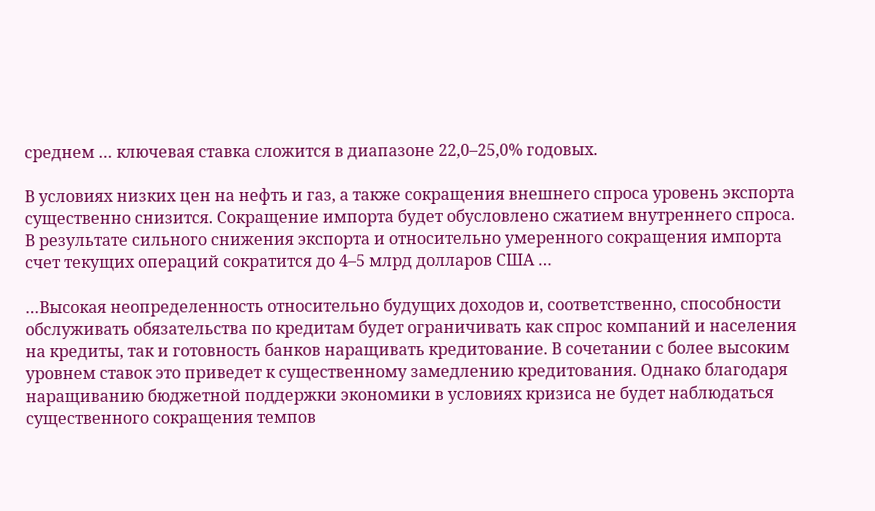среднем … ключевая ставка сложится в диапазоне 22,0–25,0% годовых.

В условиях низких цен на нефть и газ, а также сокращения внешнего спроса уровень экспорта существенно снизится. Сокращение импорта будет обусловлено сжатием внутреннего спроса. В результате сильного снижения экспорта и относительно умеренного сокращения импорта счет текущих операций сократится до 4–5 млрд долларов США …

…Высокая неопределенность относительно будущих доходов и, соответственно, способности обслуживать обязательства по кредитам будет ограничивать как спрос компаний и населения на кредиты, так и готовность банков наращивать кредитование. В сочетании с более высоким уровнем ставок это приведет к существенному замедлению кредитования. Однако благодаря наращиванию бюджетной поддержки экономики в условиях кризиса не будет наблюдаться существенного сокращения темпов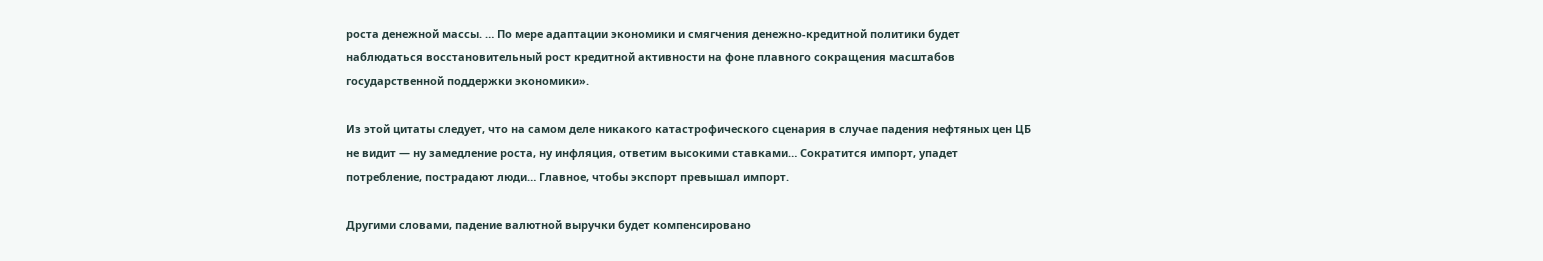роста денежной массы. … По мере адаптации экономики и смягчения денежно-кредитной политики будет наблюдаться восстановительный рост кредитной активности на фоне плавного сокращения масштабов государственной поддержки экономики».

Из этой цитаты следует, что на самом деле никакого катастрофического сценария в случае падения нефтяных цен ЦБ не видит — ну замедление роста, ну инфляция, ответим высокими ставками… Сократится импорт, упадет потребление, пострадают люди… Главное, чтобы экспорт превышал импорт.

Другими словами, падение валютной выручки будет компенсировано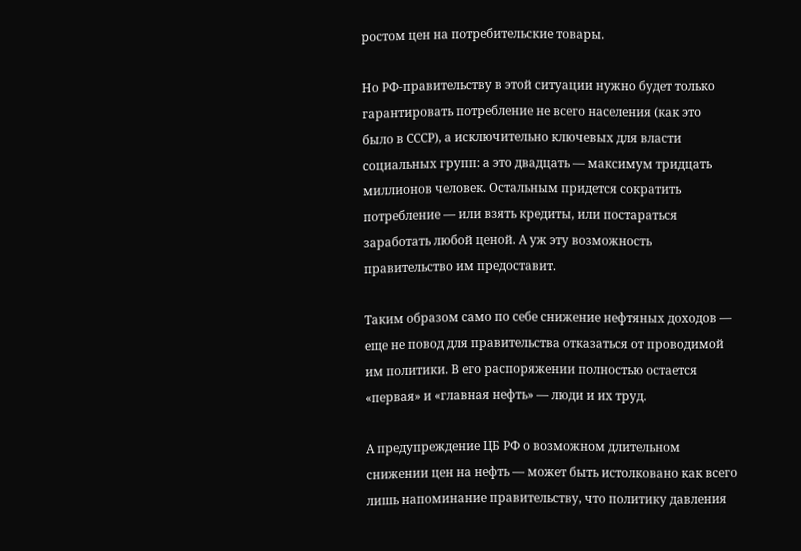ростом цен на потребительские товары.

Но РФ-правительству в этой ситуации нужно будет только гарантировать потребление не всего населения (как это было в СССР), а исключительно ключевых для власти социальных групп: а это двадцать — максимум тридцать миллионов человек. Остальным придется сократить потребление — или взять кредиты, или постараться заработать любой ценой. А уж эту возможность правительство им предоставит.

Таким образом само по себе снижение нефтяных доходов — еще не повод для правительства отказаться от проводимой им политики. В его распоряжении полностью остается «первая» и «главная нефть» — люди и их труд.

А предупреждение ЦБ РФ о возможном длительном снижении цен на нефть — может быть истолковано как всего лишь напоминание правительству, что политику давления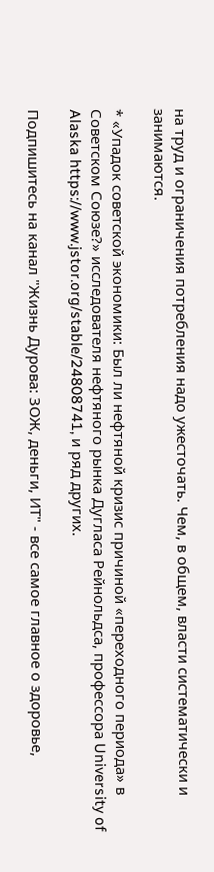на труд и ограничения потребления надо ужесточать. Чем, в общем, власти систематически и занимаются.

* «Упадок советской экономики: Был ли нефтяной кризис причиной «переходного периода» в Советском Союзе?» исследователя нефтяного рынка Дугласа Рейнольдса, профессора University of Alaska https://www.jstor.org/stable/24808741, и ряд других.

Подпишитесь на канал "Жизнь Дурова: ЗОЖ, деньги, ИТ" - все самое главное о здоровье,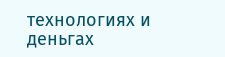технологиях и деньгах